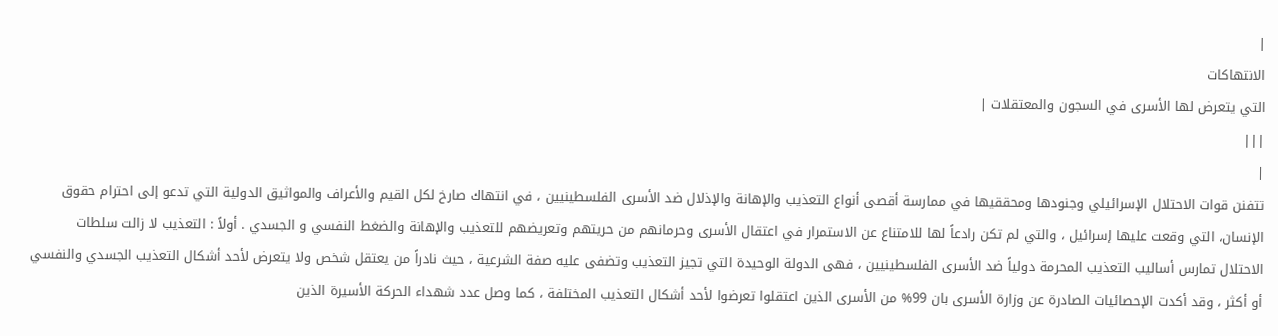|
الانتهاكات
التي يتعرض لها الأسرى في السجون والمعتقلات |
|||
|
تتفنن قوات الاحتلال الإسرائيلي وجنودها ومحققيها في ممارسة أقصى أنواع التعذيب والإهانة والإذلال ضد الأسرى الفلسطينيين ، في انتهاك صارخ لكل القيم والأعراف والمواثيق الدولية التي تدعو إلى احترام حقوق الإنسان، التي وقعت عليها إسرائيل ، والتي لم تكن رادعاً لها للامتناع عن الاستمرار في اعتقال الأسرى وحرمانهم من حريتهم وتعريضهم للتعذيب والإهانة والضغط النفسي و الجسدي . أولاً : التعذيب لا زالت سلطات الاحتلال تمارس أساليب التعذيب المحرمة دولياً ضد الأسرى الفلسطينيين ، فهى الدولة الوحيدة التي تجيز التعذيب وتضفى عليه صفة الشرعية ، حيث نادراً من يعتقل شخص ولا يتعرض لأحد أشكال التعذيب الجسدي والنفسي أو أكثر ، وقد أكدت الإحصائيات الصادرة عن وزارة الأسرى بان 99% من الأسرى الذين اعتقلوا تعرضوا لأحد أشكال التعذيب المختلفة ، كما وصل عدد شهداء الحركة الأسيرة الذين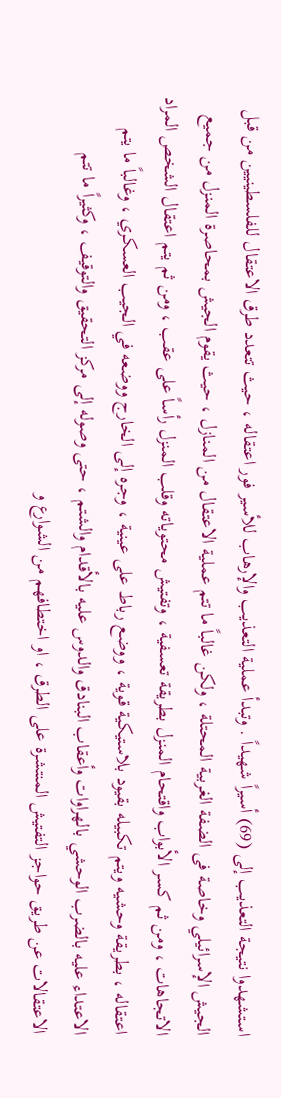استشهدوا نتيجة التعذيب إلى (69) أسيراً شهيداً . وتبدأ عملية التعذيب والإرهاب للأسير فور اعتقاله ، حيث تتعدد طرق الاعتقال للفلسطينيين من قبل الجيش الإسرائيلي وخاصة فى الضفة الغربية المحتلة ، ولكن غالباً ما تتم عملية الاعتقال من المنازل ، حيث يقوم الجيش بمحاصرة المنزل من جميع الاتجاهات ، ومن ثم كسر الأبواب واقتحام المنزل بطريقة تعسفية ، وتفتيش محتوياته وقلب المنزل رأساً على عقب ، ومن ثم يتم اعتقال الشخص المراد اعتقاله ، بطريقة وحشيه ويتم تكبيله بقيود بلاستيكية قوية ، ووضع رباط على عينية ، وجره إلى الخارج ووضعه في الجيب العسكري ، وغالباً ما يتم الاعتداء عليه بالضرب الوحشي بالهراوات وأعقاب البنادق والدوس عليه بالأقدام والشتم ، حتى وصوله إلى مركز التحقيق والتوقيف ، وكثيراً ما تتم الاعتقالات عن طريق حواجز التفتيش المنتشرة على الطرق ، او اختطافهم من الشوارع و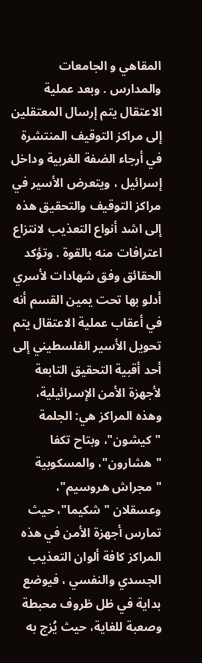المقاهي و الجامعات والمدارس . وبعد عملية الاعتقال يتم إرسال المعتقلين إلى مراكز التوقيف المنتشرة في أرجاء الضفة الغربية وداخل إسرائيل ، ويتعرض الأسير في مراكز التوقيف والتحقيق هذه إلى اشد أنواع التعذيب لانتزاع اعترافات منه بالقوة . وتؤكد الحقائق وفق شهادات لأسري أدلو بها تحت يمين القسم أنه في أعقاب عملية الاعتقال يتم تحويل الأسير الفلسطيني إلى أحد أقبية التحقيق التابعة لأجهزة الأمن الإسرائيلية، وهذه المراكز هي: الجلمة "كيشون"، وبتاح تكفا "هشارون"، والمسكوبية "مجراش هروسيم"، وعسقلان "شكيما"، حيث تمارس أجهزة الأمن في هذه المراكز كافة ألوان التعذيب الجسدي والنفسي ، فيوضع بداية في ظل ظروف محبطة وصعبة للغاية، حيث يُزج به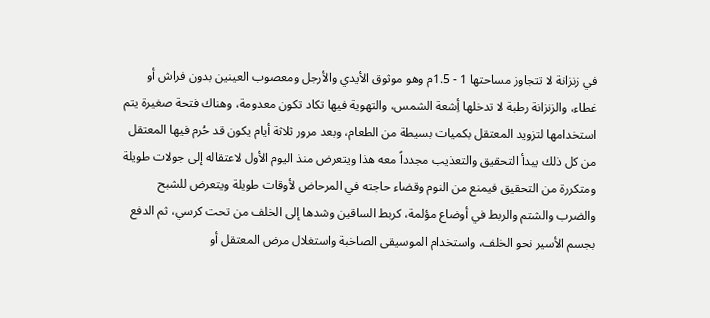في زنزانة لا تتجاوز مساحتها 1 - 1.5م وهو موثوق الأيدي والأرجل ومعصوب العينين بدون فراش أو غطاء، والزنزانة رطبة لا تدخلها أِشعة الشمس، والتهوية فيها تكاد تكون معدومة، وهناك فتحة صغيرة يتم استخدامها لتزويد المعتقل بكميات بسيطة من الطعام، وبعد مرور ثلاثة أيام يكون قد حُرم فيها المعتقل من كل ذلك يبدأ التحقيق والتعذيب مجدداً معه هذا ويتعرض منذ اليوم الأول لاعتقاله إلى جولات طويلة ومتكررة من التحقيق فيمنع من النوم وقضاء حاجته في المرحاض لأوقات طويلة ويتعرض للشبح والضرب والشتم والربط في أوضاع مؤلمة، كربط الساقين وشدها إلى الخلف من تحت كرسي، ثم الدفع بجسم الأسير نحو الخلف، واستخدام الموسيقى الصاخبة واستغلال مرض المعتقل أو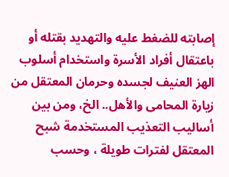إصابته للضغط عليه والتهديد بقتله أو باعتقال أفراد الأسرة واستخدام أسلوب الهز العنيف لجسده وحرمان المعتقل من زيارة المحامى والأهل.. الخ، ومن بين أساليب التعذيب المستخدمة شبح المعتقل لفترات طويلة ، وحسب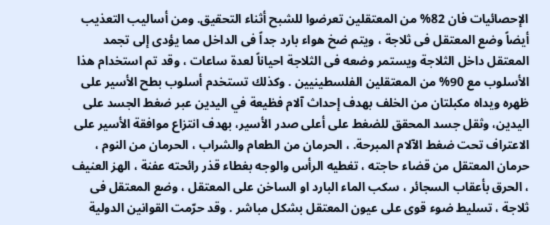الإحصائيات فان 82% من المعتقلين تعرضوا للشبح أثناء التحقيق. ومن أساليب التعذيب أيضاً وضع المعتقل فى ثلاجة ، ويتم ضخ هواء بارد جداً فى الداخل مما يؤدى إلى تجمد المعتقل داخل الثلاجة ويستمر وضعه فى الثلاجة احياناً لعدة ساعات ، وقد تم استخدام هذا الأسلوب مع 90% من المعتقلين الفلسطينيين . وكذلك تستخدم أسلوب بطح الأسير على ظهره ويداه مكبلتان من الخلف بهدف إحداث آلام فظيعة في اليدين عبر ضغط الجسد على اليدين، وثقل جسد المحقق للضغط على أعلى صدر الأسير، بهدف انتزاع موافقة الأسير على الاعتراف تحت ضغط الآلام المبرحة. ، الحرمان من الطعام والشراب ، الحرمان من النوم ، حرمان المعتقل من قضاء حاجته ، تغطيه الرأس والوجه بغطاء قذر رائحته عفنة ، الهز العنيف ، الحرق بأعقاب السجائر ، سكب الماء البارد او الساخن على المعتقل ، وضع المعتقل فى ثلاجة ، تسليط ضوء قوى على عيون المعتقل بشكل مباشر . وقد حرّمت القوانين الدولية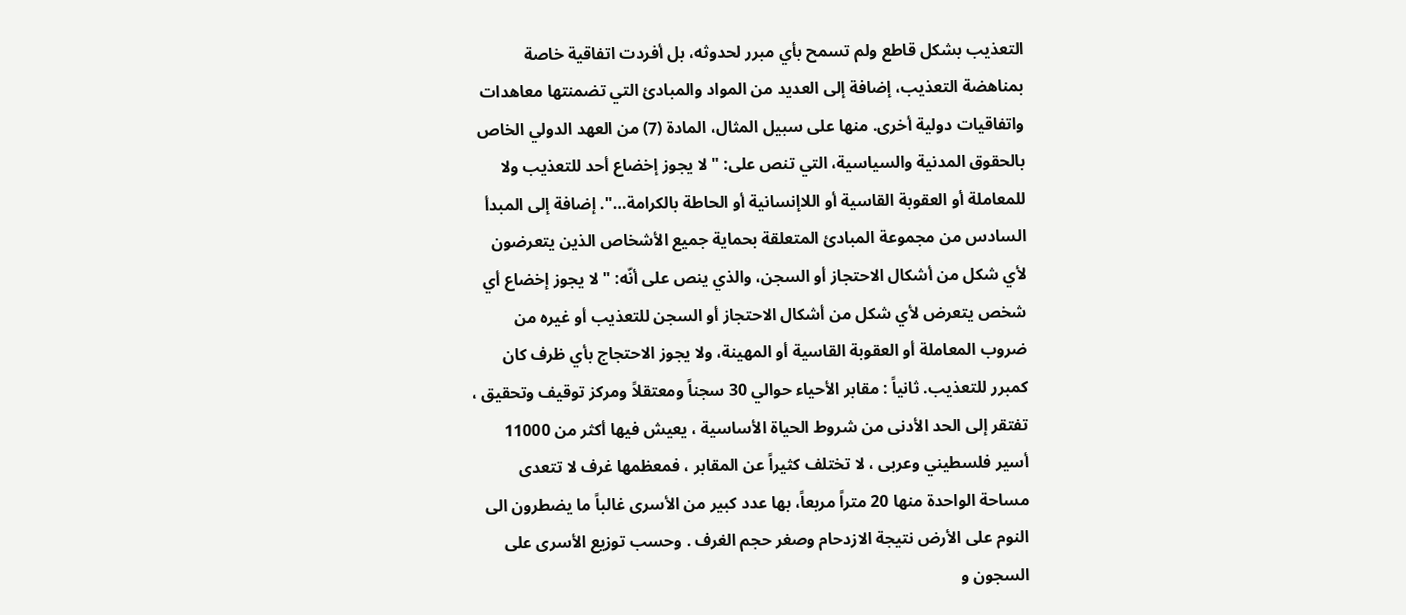التعذيب بشكل قاطع ولم تسمح بأي مبرر لحدوثه، بل أفردت اتفاقية خاصة بمناهضة التعذيب، إضافة إلى العديد من المواد والمبادئ التي تضمنتها معاهدات واتفاقيات دولية أخرى. منها على سبيل المثال، المادة (7) من العهد الدولي الخاص بالحقوق المدنية والسياسية، التي تنص على: " لا يجوز إخضاع أحد للتعذيب ولا للمعاملة أو العقوبة القاسية أو اللاإنسانية أو الحاطة بالكرامة…". إضافة إلى المبدأ السادس من مجموعة المبادئ المتعلقة بحماية جميع الأشخاص الذين يتعرضون لأي شكل من أشكال الاحتجاز أو السجن، والذي ينص على أنّه: " لا يجوز إخضاع أي شخص يتعرض لأي شكل من أشكال الاحتجاز أو السجن للتعذيب أو غيره من ضروب المعاملة أو العقوبة القاسية أو المهينة، ولا يجوز الاحتجاج بأي ظرف كان كمبرر للتعذيب. ثانياً : مقابر الأحياء حوالي 30 سجناً ومعتقلاً ومركز توقيف وتحقيق ، تفتقر إلى الحد الأدنى من شروط الحياة الأساسية ، يعيش فيها أكثر من 11000 أسير فلسطيني وعربى ، لا تختلف كثيراً عن المقابر ، فمعظمها غرف لا تتعدى مساحة الواحدة منها 20 متراً مربعاً، بها عدد كبير من الأسرى غالباً ما يضطرون الى النوم على الأرض نتيجة الازدحام وصغر حجم الغرف . وحسب توزيع الأسرى على السجون و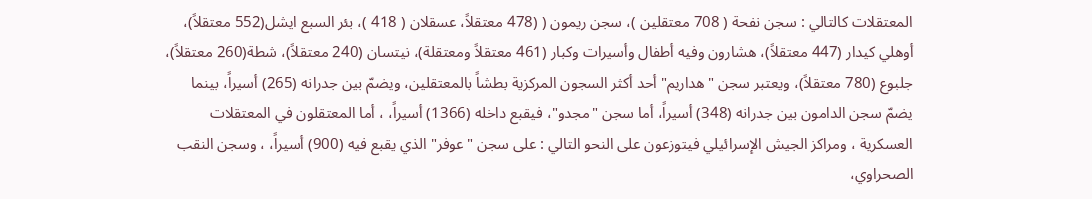المعتقلات كالتالي : سجن نفحة ( 708 معتقلين )، سجن ريمون ( (478 معتقلاً، عسقلان ( 418 )، بئر السبع ايشل(552 معتقلاً)، أوهلي كيدار (447 معتقلاً)، هشارون وفيه أطفال وأسيرات وكبار (461 معتقلاً ومعتقلة)، نيتسان (240 معتقلاً)، شطة(260 معتقلاً)، جلبوع (780 معتقلاً)، ويعتبر سجن "هداريم" أحد أكثر السجون المركزية بطشاً بالمعتقلين، ويضمّ بين جدرانه (265) أسيراً، بينما يضمّ سجن الدامون بين جدرانه (348) أسيراً، أما سجن "مجدو"، فيقبع داخله (1366) أسيراً، ، أما المعتقلون في المعتقلات العسكرية ، ومراكز الجيش الإسرائيلي فيتوزعون على النحو التالي : على سجن "عوفر" الذي يقبع فيه (900) أسيراً، ، وسجن النقب الصحراوي،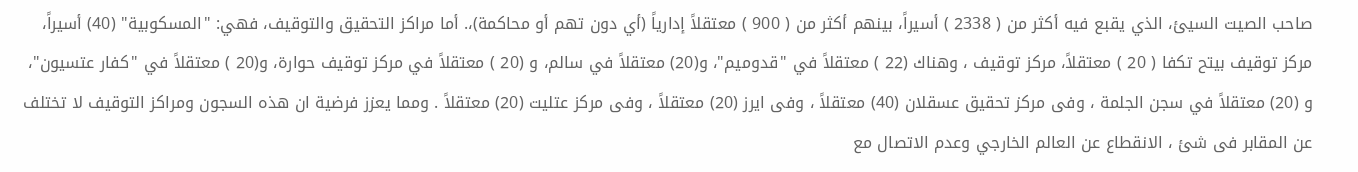صاحب الصيت السيئ، الذي يقبع فيه أكثر من ( 2338 ) أسيراً، بينهم أكثر من ( 900 ) معتقلاً إدارياً (أي دون تهم أو محاكمة)،. أما مراكز التحقيق والتوقيف، فهي: "المسكوبية" (40) أسيراً، مركز توقيف بيتح تكفا ( 20 ) معتقلاً، مركز توقيف ، وهناك (22 ) معتقلاً في "قدوميم"، و(20) معتقلاً في سالم، و (20 ) معتقلاً في مركز توقيف حوارة، و(20 ) معتقلاً في "كفار عتسيون"، و (20) معتقلاً في سجن الجلمة ، وفى مركز تحقيق عسقلان (40) معتقلاً ، وفى ايرز (20) معتقلاً ، وفى مركز عتليت (20) معتقلاً . ومما يعزز فرضية ان هذه السجون ومراكز التوقيف لا تختلف عن المقابر فى شئ ، الانقطاع عن العالم الخارجي وعدم الاتصال مع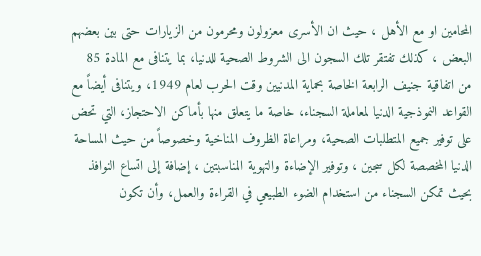المحامين او مع الأهل ، حيث ان الأسرى معزولون ومحرمون من الزيارات حتى بين بعضهم البعض ، كذلك تفتقر تلك السجون الى الشروط الصحية للدنيا، بما يتنافى مع المادة 85 من اتفاقية جنيف الرابعة الخاصة بحماية المدنيين وقت الحرب لعام 1949، ويتنافى أيضاً مع القواعد النموذجية الدنيا لمعاملة السجناء، خاصة ما يتعلق منها بأماكن الاحتجاز، التي تحض على توفير جميع المتطلبات الصحية، ومراعاة الظروف المناخية وخصوصاً من حيث المساحة الدنيا المخصصة لكل سجين ، وتوفير الإضاءة والتهوية المناسبتين ، إضافة إلى اتساع النوافذ بحيث تمكن السجناء من استخدام الضوء الطبيعي في القراءة والعمل، وأن تكون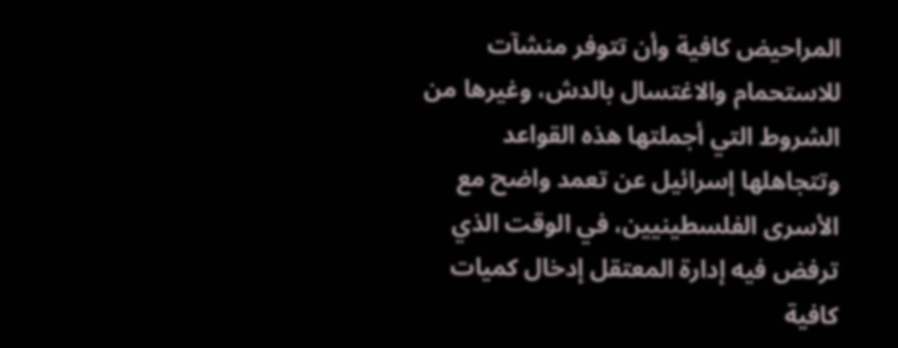المراحيض كافية وأن تتوفر منشآت للاستحمام والاغتسال بالدش، وغيرها من الشروط التي أجملتها هذه القواعد وتتجاهلها إسرائيل عن تعمد واضح مع الأسرى الفلسطينيين، في الوقت الذي ترفض فيه إدارة المعتقل إدخال كميات كافية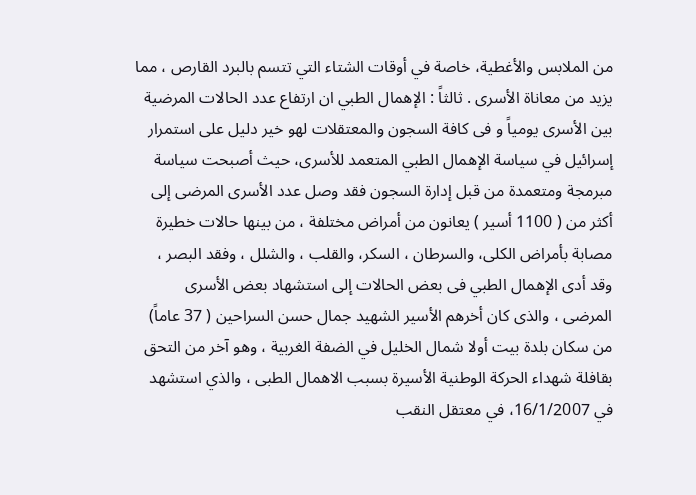من الملابس والأغطية، خاصة في أوقات الشتاء التي تتسم بالبرد القارص ، مما يزيد من معاناة الأسرى . ثالثاً : الإهمال الطبي ان ارتفاع عدد الحالات المرضية بين الأسرى يومياً و فى كافة السجون والمعتقلات لهو خير دليل على استمرار إسرائيل في سياسة الإهمال الطبي المتعمد للأسرى، حيث أصبحت سياسة مبرمجة ومتعمدة من قبل إدارة السجون فقد وصل عدد الأسرى المرضى إلى أكثر من ( 1100 أسير ) يعانون من أمراض مختلفة ، من بينها حالات خطيرة مصابة بأمراض الكلى، والسرطان ، السكر، والقلب ، والشلل ، وفقد البصر ، وقد أدى الإهمال الطبي فى بعض الحالات إلى استشهاد بعض الأسرى المرضى ، والذى كان أخرهم الأسير الشهيد جمال حسن السراحين ( 37 عاماً) من سكان بلدة بيت أولا شمال الخليل في الضفة الغربية ، وهو آخر من التحق بقافلة شهداء الحركة الوطنية الأسيرة بسبب الاهمال الطبى ، والذي استشهد في 16/1/2007، في معتقل النقب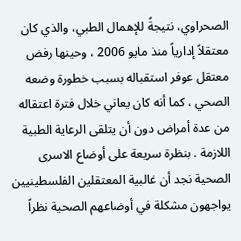الصحراوي، نتيجةً للإهمال الطبي، والذي كان معتقلاً إدارياً منذ مايو 2006 ، وحينها رفض معتقل عوفر استقباله بسبب خطورة وضعه الصحي ، كما أنه كان يعاني خلال فترة اعتقاله من عدة أمراض دون أن يتلقى الرعاية الطبية اللازمة . بنظرة سريعة على أوضاع الاسرى الصحية نجد أن غالبية المعتقلين الفلسطينيين يواجهون مشكلة في أوضاعهم الصحية نظراً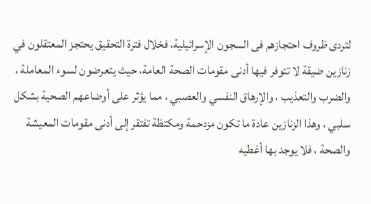لتردى ظروف احتجازهم فى السجون الإسرائيلية، فخلال فترة التحقيق يحتجز المعتقلون في زنازين ضيقة لا تتوفر فيها أدنى مقومات الصحة العامة، حيث يتعرضون لسوء المعاملة ، والضرب والتعذيب ، والإرهاق النفسي والعصبي ، مما يؤثر على أوضاعهم الصحية بشكل سلبي ، وهذا الزنازين عادة ما تكون مزدحمة ومكتظة تفتقر إلى أدنى مقومات المعيشة والصحة ، فلا يوجد بها أغطيه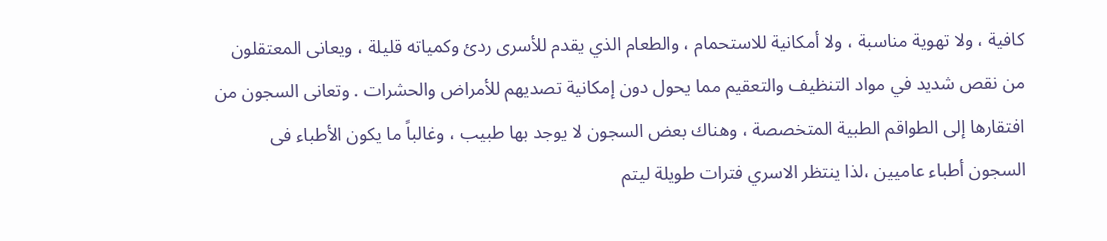كافية ، ولا تهوية مناسبة ، ولا أمكانية للاستحمام ، والطعام الذي يقدم للأسرى ردئ وكمياته قليلة ، ويعانى المعتقلون من نقص شديد في مواد التنظيف والتعقيم مما يحول دون إمكانية تصديهم للأمراض والحشرات . وتعانى السجون من افتقارها إلى الطواقم الطبية المتخصصة ، وهناك بعض السجون لا يوجد بها طبيب ، وغالباً ما يكون الأطباء فى السجون أطباء عاميين ،لذا ينتظر الاسري فترات طويلة ليتم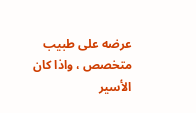عرضه على طبيب متخصص ، واذا كان الأسير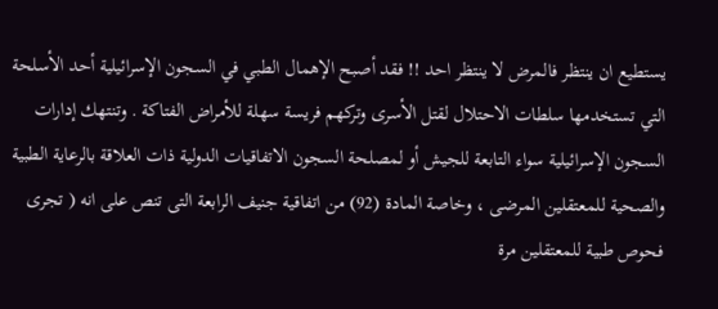يستطيع ان ينتظر فالمرض لا ينتظر احد !! فقد أصبح الإهمال الطبي في السجون الإسرائيلية أحد الأسلحة التي تستخدمها سلطات الاحتلال لقتل الأسرى وتركهم فريسة سهلة للأمراض الفتاكة . وتنتهك إدارات السجون الإسرائيلية سواء التابعة للجيش أو لمصلحة السجون الاتفاقيات الدولية ذات العلاقة بالرعاية الطبية والصحية للمعتقلين المرضى ، وخاصة المادة (92) من اتفاقية جنيف الرابعة التى تنص على انه ( تجرى فحوص طبية للمعتقلين مرة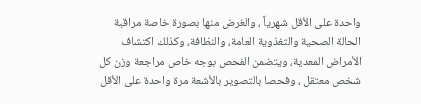واحدة على الأقل شهرياً ، والغرض منها بصورة خاصة مراقبة الحالة الصحية والتغذوية العامة، والنظافة، وكذلك اكتشاف الأمراض المعدية، ويتضمن الفحص بوجه خاص مراجعة وزن كل شخص معتقل ، وفحصا بالتصوير بالأشعة مرة واحدة على الأقل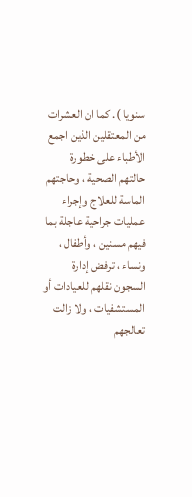سنويا ). كما ان العشرات من المعتقلين الذين اجمع الأطباء على خطورة حالتهم الصحية ، وحاجتهم الماسة للعلاج وإجراء عمليات جراحية عاجلة بما فيهم مسنين ، وأطفال ، ونساء ، ترفض إدارة السجون نقلهم للعيادات أو المستشفيات ، ولا زالت تعالجهم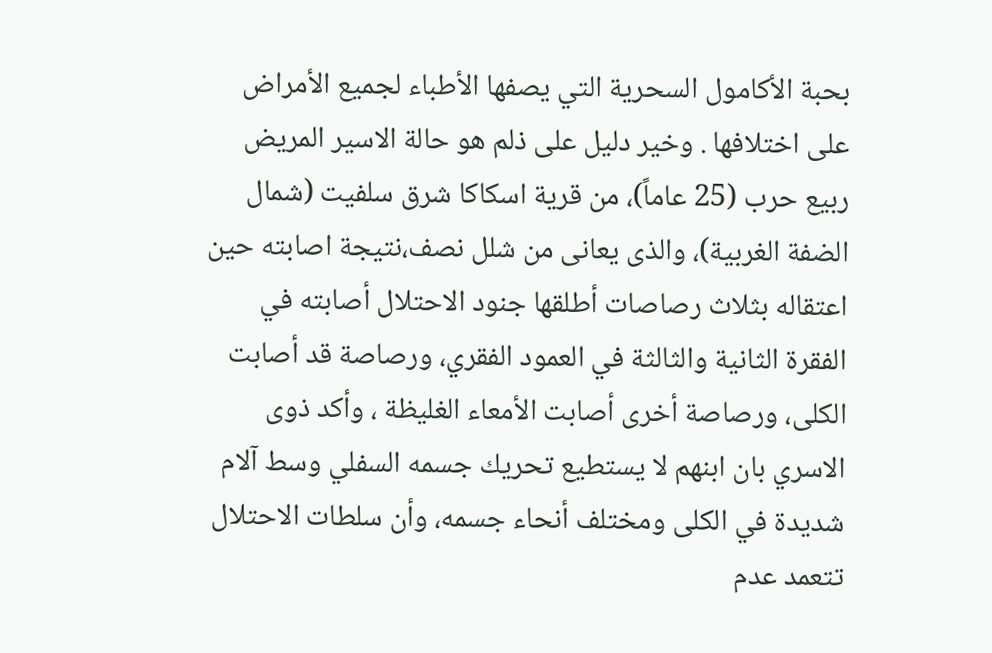بحبة الأكامول السحرية التي يصفها الأطباء لجميع الأمراض على اختلافها . وخير دليل على ذلم هو حالة الاسير المريض ربيع حرب (25 عاماً)، من قرية اسكاكا شرق سلفيت (شمال الضفة الغربية)، والذى يعانى من شلل نصف،نتيجة اصابته حين اعتقاله بثلاث رصاصات أطلقها جنود الاحتلال أصابته في الفقرة الثانية والثالثة في العمود الفقري، ورصاصة قد أصابت الكلى، ورصاصة أخرى أصابت الأمعاء الغليظة ، وأكد ذوى الاسري بان ابنهم لا يستطيع تحريك جسمه السفلي وسط آلام شديدة في الكلى ومختلف أنحاء جسمه، وأن سلطات الاحتلال تتعمد عدم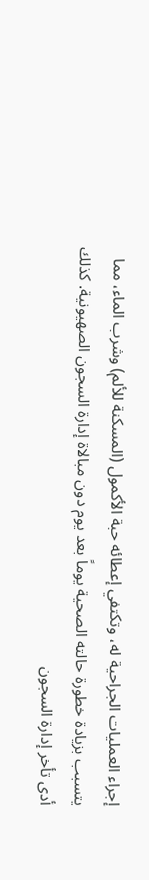إجراء العمليات الجراحية له، وتكتفي إعطائه حبة الأكمول (المسكنة للألم) وشرب الماء، مما يتسبب بزيادة خطورة حالته الصحية يوماً بعد يوم دون مبالاة إدارة السجون الصهيونية. كذلك أدى تأخر إدارة السجون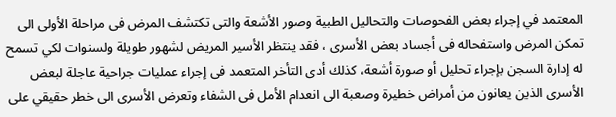المعتمد في إجراء بعض الفحوصات والتحاليل الطبية وصور الأشعة والتى تكتشف المرض فى مراحلة الأولى الى تمكن المرض واستفحاله فى أجساد بعض الأسرى ، فقد ينتظر الأسير المريض لشهور طويلة ولسنوات لكي تسمح له إدارة السجن بإجراء تحليل أو صورة أشعة، كذلك أدى التأخر المتعمد فى إجراء عمليات جراحية عاجلة لبعض الأسرى الذين يعانون من أمراض خطيرة وصعبة الى انعدام الأمل فى الشفاء وتعرض الأسرى الى خطر حقيقي على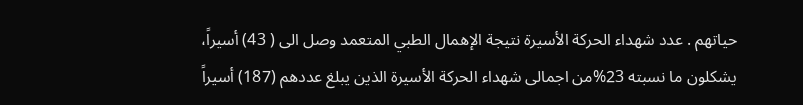حياتهم . عدد شهداء الحركة الأسيرة نتيجة الإهمال الطبي المتعمد وصل الى ( 43) أسيراً، يشكلون ما نسبته 23%من اجمالى شهداء الحركة الأسيرة الذين يبلغ عددهم (187) أسيراً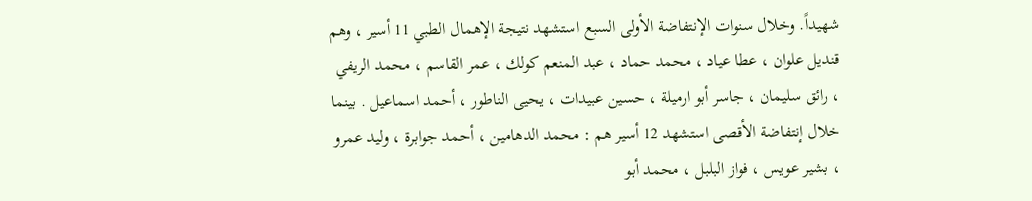شهيداً. وخلال سنوات الإنتفاضة الأولى السبع استشهد نتيجة الإهمال الطبي 11 أسير ، وهم قنديل علوان ، عطا عياد ، محمد حماد ، عبد المنعم كولك ، عمر القاسم ، محمد الريفي ، رائق سليمان ، جاسر أبو ارميلة ، حسين عبيدات ، يحيى الناطور ، أحمد اسماعيل . بينما خلال إنتفاضة الأقصى استشهد 12 أسير هم : محمد الدهامين ، أحمد جوابرة ، وليد عمرو ، بشير عويس ، فواز البلبل ، محمد أبو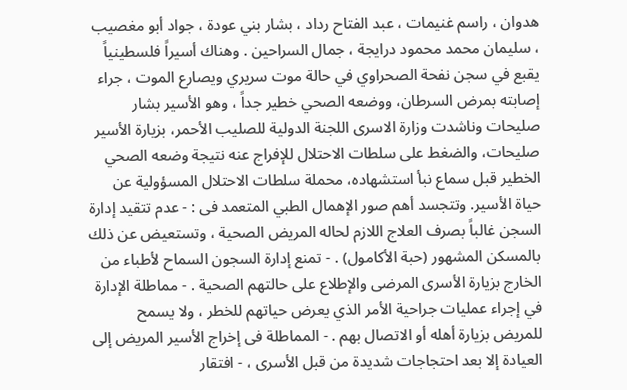هدوان ، راسم غنيمات ، عبد الفتاح رداد ، بشار بني عودة ، جواد أبو مغصيب ، سليمان محمد محمود درايجة ، جمال السراحين . وهناك أسيراً فلسطينياً يقبع في سجن نفحة الصحراوي في حالة موت سريري ويصارع الموت ، جراء إصابته بمرض السرطان، ووضعه الصحي خطير جداً ، وهو الأسير بشار صليحات وناشدت وزارة الاسرى اللجنة الدولية للصليب الأحمر، بزيارة الأسير صليحات، والضغط على سلطات الاحتلال للإفراج عنه نتيجة وضعه الصحي الخطير قبل سماع نبأ استشهاده، محملة سلطات الاحتلال المسؤولية عن حياة الأسير. وتتجسد أهم صور الإهمال الطبي المتعمد فى : - عدم تتقيد إدارة السجن غالباً بصرف العلاج اللازم لحاله المريض الصحية ، وتستعيض عن ذلك بالمسكن المشهور (حبة الأكامول) . - تمنع إدارة السجون السماح لأطباء من الخارج بزيارة الأسرى المرضى والإطلاع على حالتهم الصحية . - مماطلة الإدارة في إجراء عمليات جراحية الأمر الذي يعرض حياتهم للخطر ، ولا يسمح للمريض بزيارة أهله أو الاتصال بهم . - المماطلة فى إخراج الأسير المريض إلى العيادة إلا بعد احتجاجات شديدة من قبل الأسرى ، - افتقار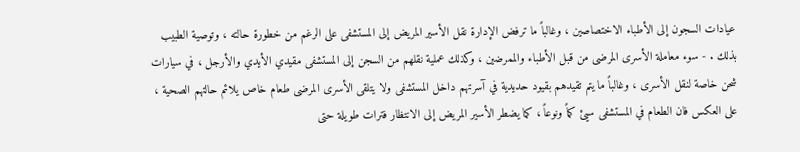عيادات السجون إلى الأطباء الاختصاصين ، وغالباً ما ترفض الإدارة نقل الأسير المريض إلى المستشفى على الرغم من خطورة حالته ، وتوصية الطبيب بذلك . - سوء معاملة الأسرى المرضى من قبل الأطباء والممرضين ، وكذلك عملية نقلهم من السجن إلى المستشفى مقيدي الأيدي والأرجل ، في سيارات شحن خاصة لنقل الأسرى ، وغالباً ما يتم تقيدهم بقيود حديدية في آسرتهم داخل المستشفى ولا يتلقى الأسرى المرضى طعام خاص يلائم حالتهم الصحية ، على العكس فان الطعام في المستشفى سيئ كماً ونوعاً ، كما يضطر الأسير المريض إلى الانتظار فترات طويلة حتى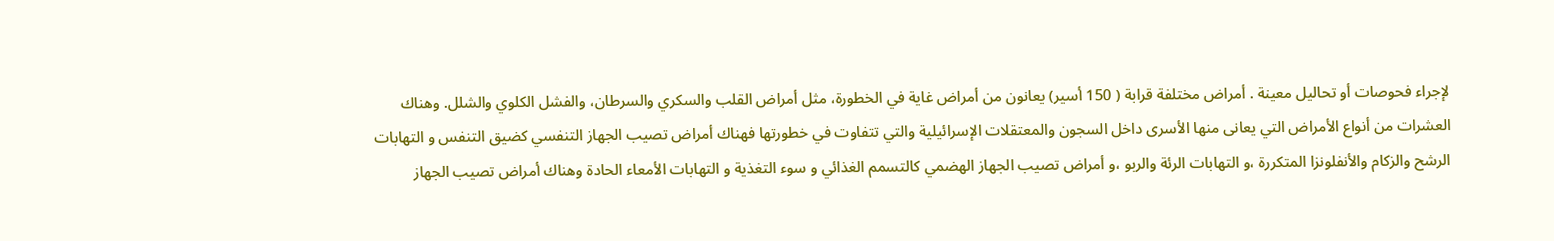لإجراء فحوصات أو تحاليل معينة . أمراض مختلفة قرابة ( 150 أسير) يعانون من أمراض غاية في الخطورة، مثل أمراض القلب والسكري والسرطان، والفشل الكلوي والشلل. وهناك العشرات من أنواع الأمراض التي يعانى منها الأسرى داخل السجون والمعتقلات الإسرائيلية والتي تتفاوت في خطورتها فهناك أمراض تصيب الجهاز التنفسي كضيق التنفس و التهابات الرشح والزكام والأنفلونزا المتكررة ،و التهابات الرئة والربو ،و أمراض تصيب الجهاز الهضمي كالتسمم الغذائي و سوء التغذية و التهابات الأمعاء الحادة وهناك أمراض تصيب الجهاز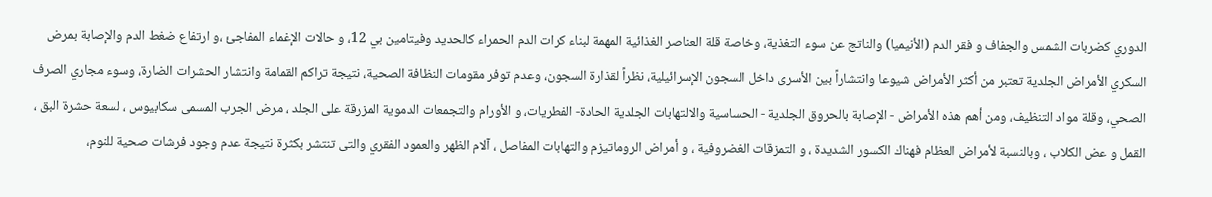الدوري كضربات الشمس والجفاف و فقر الدم (الأنيميا) والناتج عن سوء التغذية، وخاصة قلة العناصر الغذائية المهمة لبناء كرات الدم الحمراء كالحديد وفيتامين بي 12، و حالات الإغماء المفاجئ ،و ارتفاع ضغط الدم والإصابة بمرض السكري الأمراض الجلدية تعتبر من أكثر الأمراض شيوعا وانتشاراً بين الأسرى داخل السجون الإسرائيلية، نظراً لقذارة السجون، وعدم توفر مقومات النظافة الصحية، نتيجة تراكم القمامة وانتشار الحشرات الضارة، وسوء مجاري الصرف الصحي، وقلة مواد التنظيف، ومن أهم هذه الأمراض - الإصابة بالحروق الجلدية - الحساسية والالتهابات الجلدية الحادة- الفطريات، و الأورام والتجمعات الدموية المزرقة على الجلد ، مرض الجرب المسمى سكابيوس ، لسعة حشرة البق ، القمل و عض الكلاب ، وبالنسبة لأمراض العظام فهناك الكسور الشديدة ، و التمزقات الغضروفية ، و أمراض الروماتيزم والتهابات المفاصل ، آلام الظهر والعمود الفقري والتى تنتشر بكثرة نتيجة عدم وجود فرشات صحية للنوم،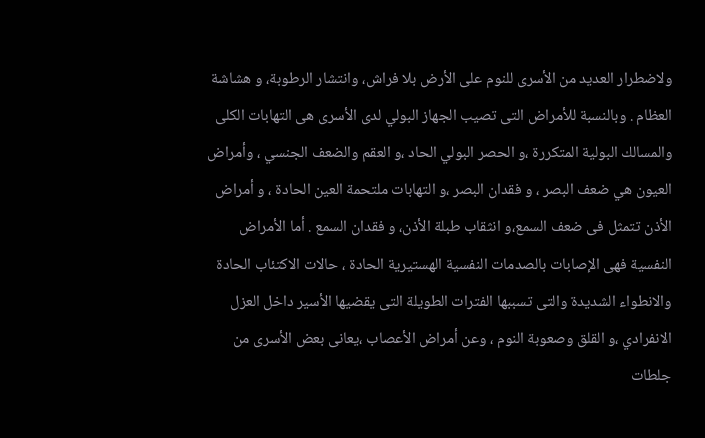ولاضطرار العديد من الأسرى للنوم على الأرض بلا فراش، وانتشار الرطوبة، و هشاشة العظام . وبالنسبة للأمراض التى تصيب الجهاز البولي لدى الأسرى هى التهابات الكلى والمسالك البولية المتكررة ،و الحصر البولي الحاد ،و العقم والضعف الجنسي ، وأمراض العيون هي ضعف البصر ، و فقدان البصر ،و التهابات ملتحمة العين الحادة ، و أمراض الأذن تتمثل فى ضعف السمع،و انثقاب طبلة الأذن، و فقدان السمع . أما الأمراض النفسية فهى الإصابات بالصدمات النفسية الهستيرية الحادة ، حالات الاكتئاب الحادة والانطواء الشديدة والتى تسببها الفترات الطويلة التى يقضيها الأسير داخل العزل الانفرادي ،و القلق وصعوبة النوم ، وعن أمراض الأعصاب ،يعانى بعض الأسرى من جلطات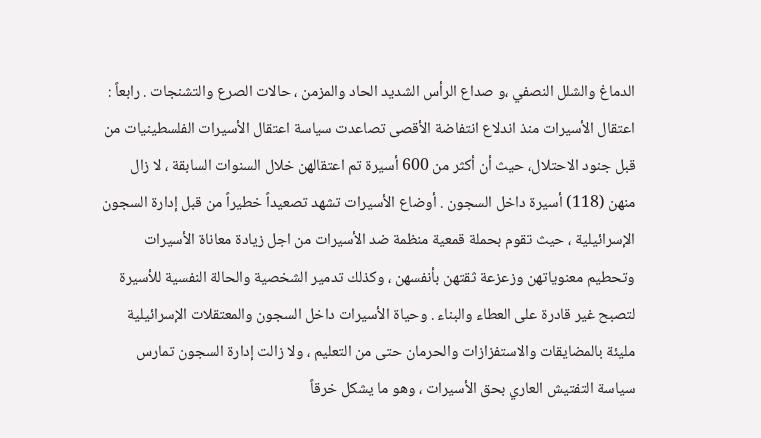الدماغ والشلل النصفي ،و صداع الرأس الشديد الحاد والمزمن ، حالات الصرع والتشنجات . رابعاً : اعتقال الأسيرات منذ اندلاع انتفاضة الأقصى تصاعدت سياسة اعتقال الأسيرات الفلسطينيات من قبل جنود الاحتلال، حيث أن أكثر من 600 أسيرة تم اعتقالهن خلال السنوات السابقة ، لا زال منهن (118) أسيرة داخل السجون . أوضاع الأسيرات تشهد تصعيداً خطيراً من قبل إدارة السجون الإسرائيلية ، حيث تقوم بحملة قمعية منظمة ضد الأسيرات من اجل زيادة معاناة الأسيرات وتحطيم معنوياتهن وزعزعة ثقتهن بأنفسهن ، وكذلك تدمير الشخصية والحالة النفسية للأسيرة لتصبح غير قادرة على العطاء والبناء . وحياة الأسيرات داخل السجون والمعتقلات الإسرائيلية مليئة بالمضايقات والاستفزازات والحرمان حتى من التعليم ، ولا زالت إدارة السجون تمارس سياسة التفتيش العاري بحق الأسيرات ، وهو ما يشكل خرقاً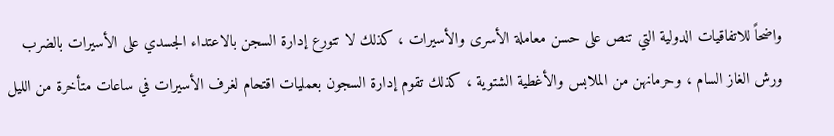واضحاً للاتفاقيات الدولية التي تنص على حسن معاملة الأسرى والأسيرات ، كذلك لا تتورع إدارة السجن بالاعتداء الجسدي على الأسيرات بالضرب ورش الغاز السام ، وحرمانهن من الملابس والأغطية الشتوية ، كذلك تقوم إدارة السجون بعمليات اقتحام لغرف الأسيرات في ساعات متأخرة من الليل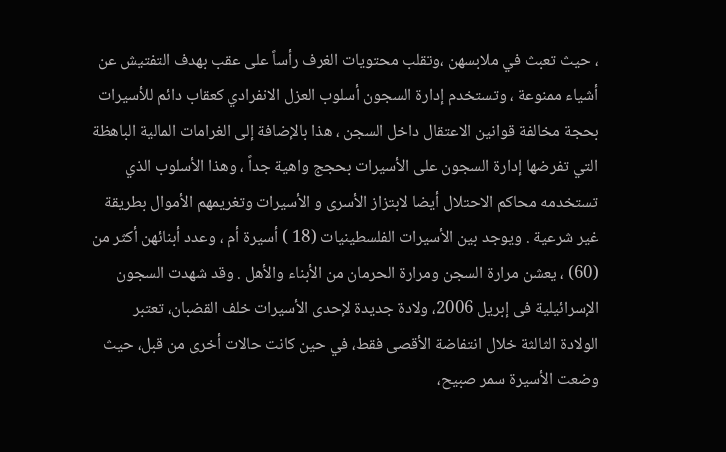، حيث تعبث في ملابسهن ،وتقلب محتويات الغرف رأساً على عقب بهدف التفتيش عن أشياء ممنوعة ، وتستخدم إدارة السجون أسلوب العزل الانفرادي كعقاب دائم للأسيرات بحجة مخالفة قوانين الاعتقال داخل السجن ، هذا بالإضافة إلى الغرامات المالية الباهظة التي تفرضها إدارة السجون على الأسيرات بحجج واهية جداً ، وهذا الأسلوب الذي تستخدمه محاكم الاحتلال أيضا لابتزاز الأسرى و الأسيرات وتغريمهم الأموال بطريقة غير شرعية . ويوجد بين الأسيرات الفلسطينيات (18 ) أسيرة أم ، وعدد أبنائهن أكثر من (60) ، يعشن مرارة السجن ومرارة الحرمان من الأبناء والأهل . وقد شهدت السجون الإسرائيلية فى إبريل 2006، ولادة جديدة لإحدى الأسيرات خلف القضبان، تعتبر الولادة الثالثة خلال انتفاضة الأقصى فقط، في حين كانت حالات أخرى من قبل، حيث وضعت الأسيرة سمر صبيح،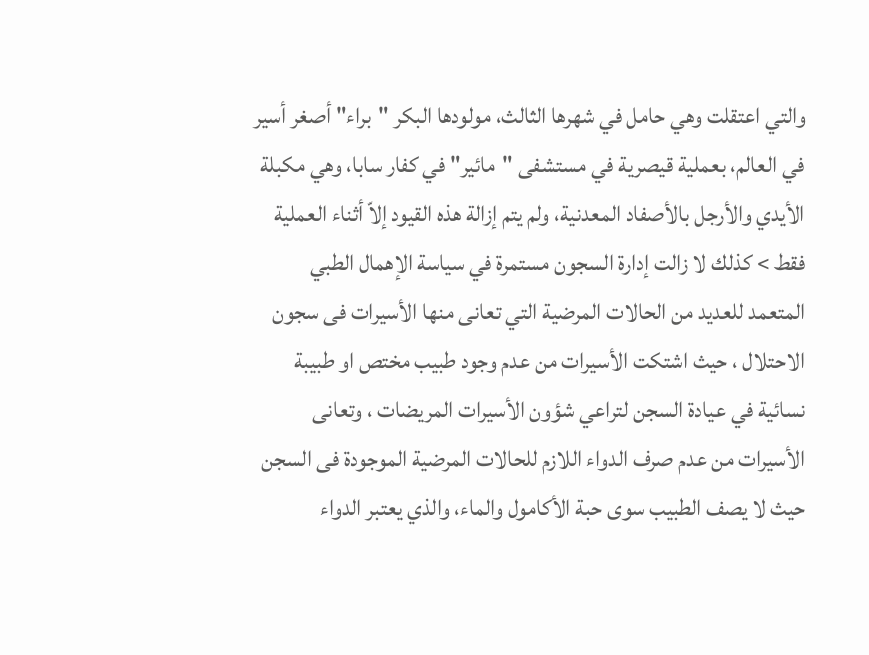والتي اعتقلت وهي حامل في شهرها الثالث، مولودها البكر "براء" أصغر أسير في العالم، بعملية قيصرية في مستشفى "مائير" في كفار سابا، وهي مكبلة الأيدي والأرجل بالأصفاد المعدنية، ولم يتم إزالة هذه القيود إلاّ أثناء العملية فقط > كذلك لا زالت إدارة السجون مستمرة في سياسة الإهمال الطبي المتعمد للعديد من الحالات المرضية التي تعانى منها الأسيرات فى سجون الاحتلال ، حيث اشتكت الأسيرات من عدم وجود طبيب مختص او طبيبة نسائية في عيادة السجن لتراعي شؤون الأسيرات المريضات ، وتعانى الأسيرات من عدم صرف الدواء اللازم للحالات المرضية الموجودة فى السجن حيث لا يصف الطبيب سوى حبة الأكامول والماء، والذي يعتبر الدواء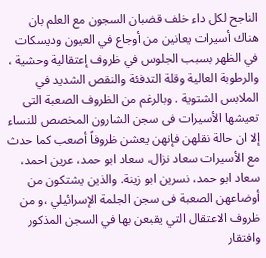الناجح لكل داء خلف قضبان السجون مع العلم بان هناك أسيرات يعانين من أوجاع في العيون وديسكات في الظهر بسبب الجلوس في ظروف إعتقالية وحشية ، والرطوبة العالية وقلة التدفئة والنقص الشديد في الملابس الشتوية . وبالرغم من الظروف الصعبة التى تعيشها الأسيرات فى سجن الشارون المخصص للنساء إلا ان حالة نقلهن فإنهن يعشن ظروفاً أصعب كما حدث مع الأسيرات سعاد نزال، سعاد ابو حمد، عرين احمد، سعاد ابو حمد، نسرين ابو زينة. والذين يشتكون من أوضاعهن الصعبة فى سجن الجلمة الإسرائيلي ،و من ظروف الاعتقال التي يقبعن بها في السجن المذكور وافتقار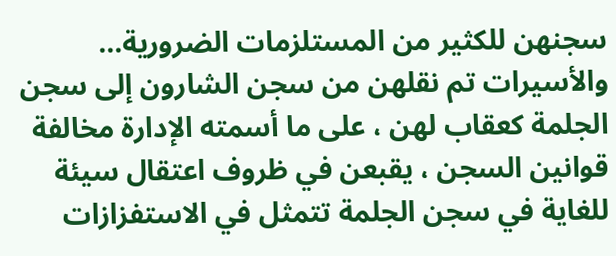سجنهن للكثير من المستلزمات الضرورية... والأسيرات تم نقلهن من سجن الشارون إلى سجن الجلمة كعقاب لهن ، على ما أسمته الإدارة مخالفة قوانين السجن ، يقبعن في ظروف اعتقال سيئة للغاية في سجن الجلمة تتمثل في الاستفزازات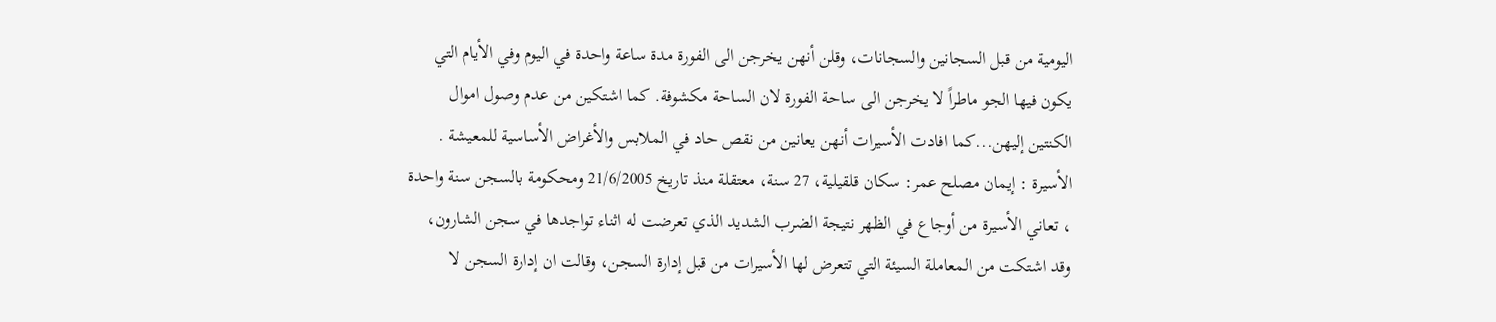اليومية من قبل السجانين والسجانات، وقلن أنهن يخرجن الى الفورة مدة ساعة واحدة في اليوم وفي الأيام التي يكون فيها الجو ماطراً لا يخرجن الى ساحة الفورة لان الساحة مكشوفة. كما اشتكين من عدم وصول اموال الكنتين إليهن...كما افادت الأسيرات أنهن يعانين من نقص حاد في الملابس والأغراض الأساسية للمعيشة . الأسيرة : إيمان مصلح عمر: سكان قلقيلية، 27 سنة، معتقلة منذ تاريخ 21/6/2005 ومحكومة بالسجن سنة واحدة ، تعاني الأسيرة من أوجاع في الظهر نتيجة الضرب الشديد الذي تعرضت له اثناء تواجدها في سجن الشارون، وقد اشتكت من المعاملة السيئة التي تتعرض لها الأسيرات من قبل إدارة السجن، وقالت ان إدارة السجن لا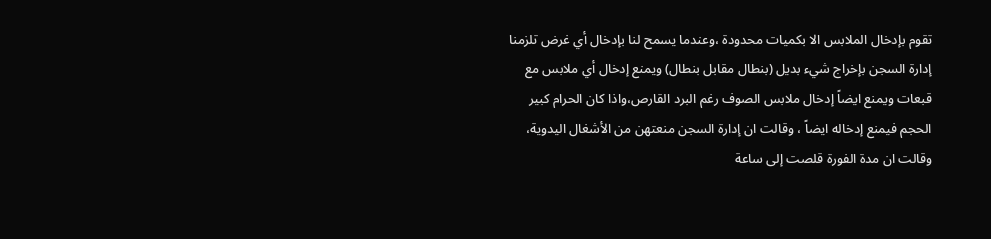تقوم بإدخال الملابس الا بكميات محدودة ،وعندما يسمح لنا بإدخال أي غرض تلزمنا إدارة السجن بإخراج شيء بديل (بنطال مقابل بنطال) ويمنع إدخال أي ملابس مع قبعات ويمنع ايضاً إدخال ملابس الصوف رغم البرد القارص،واذا كان الحرام كبير الحجم فيمنع إدخاله ايضاً ، وقالت ان إدارة السجن منعتهن من الأشغال اليدوية، وقالت ان مدة الفورة قلصت إلى ساعة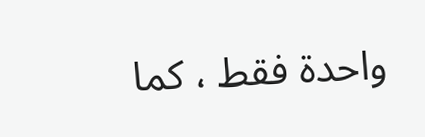واحدة فقط ، كما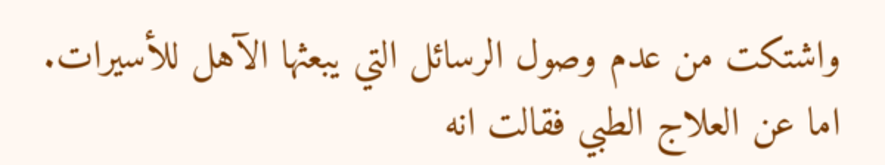واشتكت من عدم وصول الرسائل التي يبعثها الآهل للأسيرات. اما عن العلاج الطبي فقالت انه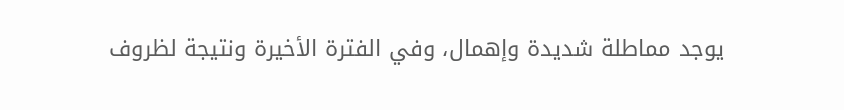يوجد مماطلة شديدة وإهمال، وفي الفترة الأخيرة ونتيجة لظروف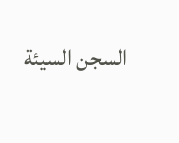السجن السيئة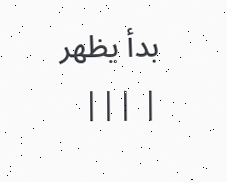بدأ يظهر | |||